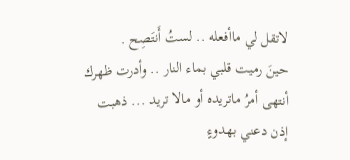لاتقل لي ماأفعله .. لستُ أَنتَصِح .
حينَ رميت قلبي بماء النار .. وأدرت ظهرك
أنتهى أمرُ ماتريده أو مالا تريد ... ذهبت
إذن دعني بهدوءٍ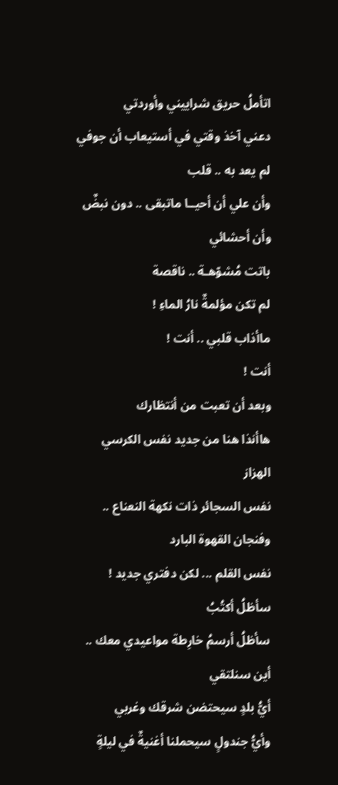اتأملُ حريق شراييني وأوردتي
دعني آخذ وقتي في أستيعاب أن جوفي لم يعد به .. قلب
وأن علي أن أحيــا ماتبقى .. دون نبضٌ وأن أحشائي
باتت مُشوّهـة .. ناقصة
لم تكن مؤلمةٌ نارُ الماءِ !
ماأذاب قلبي .. أنت !
أنت !
وبعد أن تعبت من أنتظارك
هاأنذا هنا من جديد نفس الكرسي الهزاز
نفس السجائر ذات نكهة النعناع .. وفنجان القهوة البارد
نفس القلم ... لكن دفتري جديد !
سأظلُ أكتُبُ
سأظلُ أرسمُ خارِطة مواعيدي معك .. أين سنلتقي
أيُّ بلدٍ سيحتضن شرقك وغربي
وأيُّ جندولٍ سيحملنا أغنيةٌ في ليلةٍ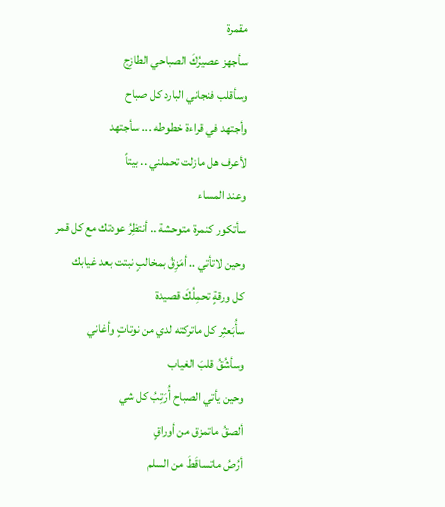مقمرة
سأجهز عصيرُكَ الصباحي الطازِج
وسأقلب فنجاني البارد كل صباح
وأجتهد في قراءة خطوطه ... سأجتهد
لأعرف هل مازلت تحملني .. بيتاً
وعند المساء
سأتكور كنمرة متوحشة .. أنتظِرُ عودتك مع كل قمر
وحين لاتأتي .. أمَزِقُ بمخالبٍ نبتت بعد غيابك
كل ورقةٍ تحمِلُكَ قصيدة
سأُبَعثِر كل ماتركته لدي من نوتاتٍ وأغاني
وسأشُقُ قلبَ الغياب
وحين يأتي الصباح أُرَتِبُ كل شي
ألصقُ ماتمزق من أوراقٍ
أرُصُ ماتساقَطَ من السلم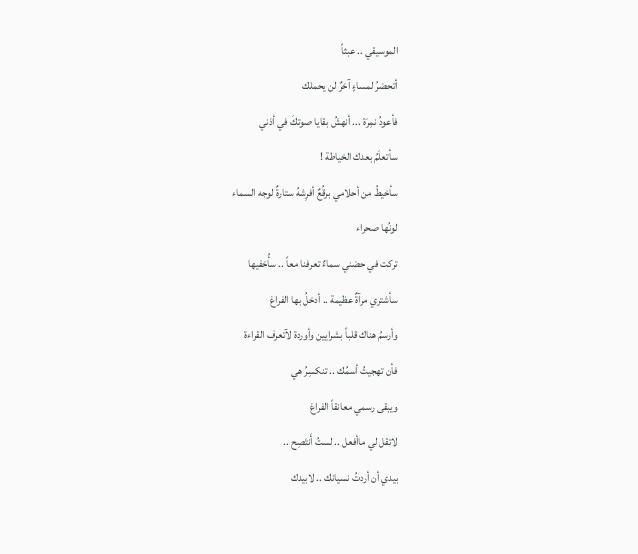الموسيقي .. عبثاً
أتحضرُ لمساءٍ آخرٌ لن يحملك
فأعودُ نمِرَة ... أنهشُ بقايا صوتكَ في أذني
سأتعلَمُ بعدك الخياطة !
سأخيطُ من أحلامي برقُعٌ أفرِشهُ ستارةٌ لوجه السماء
لونُها صحراء
تركت في حضني سماءٌ تعرفنا معاً .. سأُخفيها
سأشتري مرآةٌ عظيمة .. أدخلُ بها الفراغ
وأرسمُ هناك قلباً بشرايين وأوردة لآتعرف القراءة
فأن تهجيتُ أسمُك .. تنكسِرُ هي
ويبقى رسمي معانقاً الفراغ
لاتقل لي ماأفعل .. لستُ أَنتَصِح ..
بيدي أن أردتُ نسيانك .. لابيدك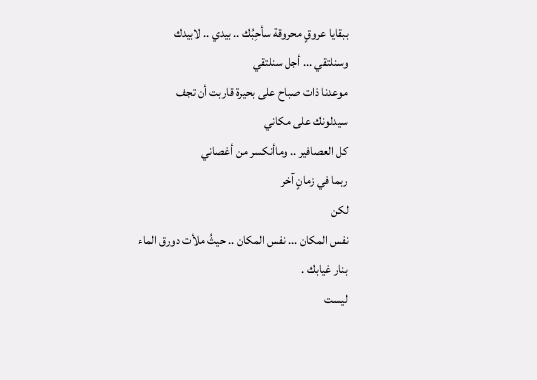ببقايا عروقٍ محروقة سأحِبُك .. بيدي .. لابيدك
وسنلتقي ... أجل سنلتقي
موعدنا ذات صباح على بحيرة قاربت أن تجف
سيدلونك على مكاني
كل العصافير .. وماأنكسر من أغصاني
ربما في زمانٍ آخر
لكن
نفس المكان ... نفس المكان .. حيثُ ملأت دورق الماء
بنار غيابك .
ليست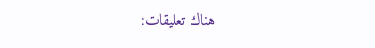هناك تعليقات: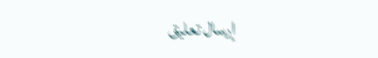إرسال تعليق